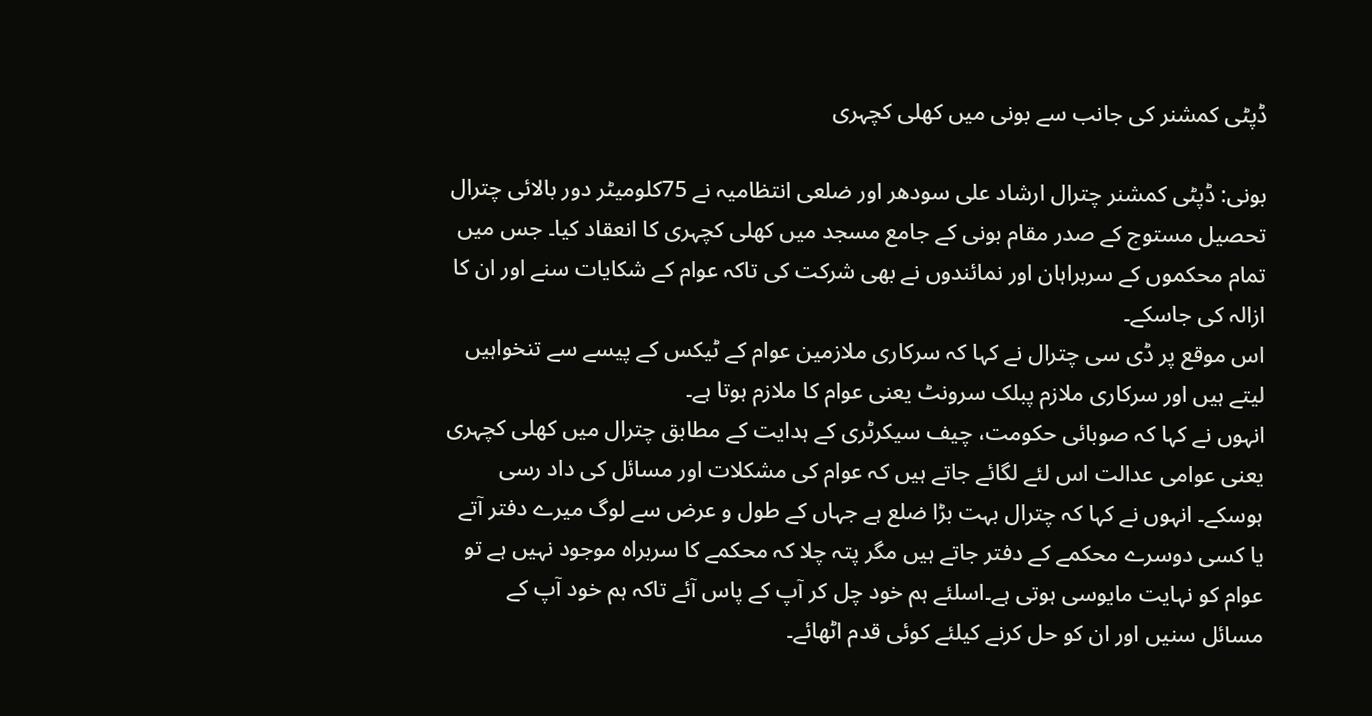ڈپٹی کمشنر کی جانب سے بونی میں کھلی کچہری

بونی: ڈپٹی کمشنر چترال ارشاد علی سودھر اور ضلعی انتظامیہ نے 75کلومیٹر دور بالائی چترال تحصیل مستوج کے صدر مقام بونی کے جامع مسجد میں کھلی کچہری کا انعقاد کیا۔ جس میں تمام محکموں کے سربراہان اور نمائندوں نے بھی شرکت کی تاکہ عوام کے شکایات سنے اور ان کا ازالہ کی جاسکے۔
اس موقع پر ڈی سی چترال نے کہا کہ سرکاری ملازمین عوام کے ٹیکس کے پیسے سے تنخواہیں لیتے ہیں اور سرکاری ملازم پبلک سرونٹ یعنی عوام کا ملازم ہوتا ہے۔
انہوں نے کہا کہ صوبائی حکومت، چیف سیکرٹری کے ہدایت کے مطابق چترال میں کھلی کچہری یعنی عوامی عدالت اس لئے لگائے جاتے ہیں کہ عوام کی مشکلات اور مسائل کی داد رسی ہوسکے۔ انہوں نے کہا کہ چترال بہت بڑا ضلع ہے جہاں کے طول و عرض سے لوگ میرے دفتر آتے یا کسی دوسرے محکمے کے دفتر جاتے ہیں مگر پتہ چلا کہ محکمے کا سربراہ موجود نہیں ہے تو عوام کو نہایت مایوسی ہوتی ہے۔اسلئے ہم خود چل کر آپ کے پاس آئے تاکہ ہم خود آپ کے مسائل سنیں اور ان کو حل کرنے کیلئے کوئی قدم اٹھائے۔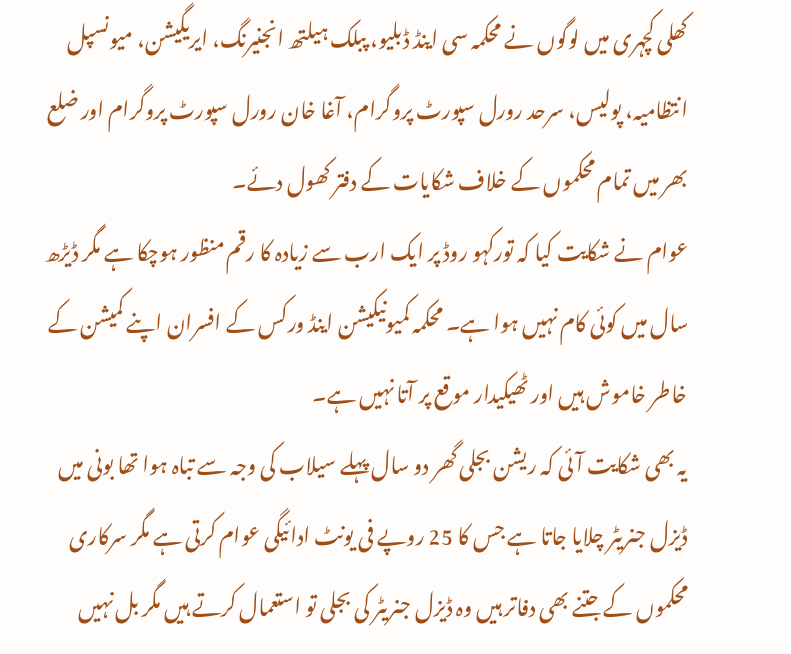کھلی کچہری میں لوگوں نے محکمہ سی اینڈ ڈبلیو، پبلک ہیلتھ انجنیرنگ، ایریگیشن، میونسپل انتظامیہ، پولیس، سرحد رورل سپورٹ پروگرام، آغا خان رورل سپورٹ پروگرام اور ضلع بھر میں تمام محکموں کے خلاف شکایات کے دفتر کھول دئے۔
عوام نے شکایت کیا کہ تورکہو روڈ پر ایک ارب سے زیادہ کا رقم منظور ہوچکا ہے مگر ڈیڑھ سال میں کوئی کام نہیں ہوا ہے۔ محکمہ کمیونیکیشن اینڈ ورکس کے افسران اپنے کمیشن کے خاطر خاموش ہیں اور ٹھیکیدار موقع پر آتا نہیں ہے۔
یہ بھی شکایت آئی کہ ریشن بجلی گھر دو سال پہلے سیلاب کی وجہ سے تباہ ہوا تھا بونی میں ڈیزل جنریٹر چلایا جاتا ہے جس کا 25 روپے فی یونٹ ادائیگی عوام کرتی ہے مگر سرکاری محکموں کے جتنے بھی دفاتر ہیں وہ ڈیزل جنریٹر کی بجلی تو استعمال کرتے ہیں مگر بل نہیں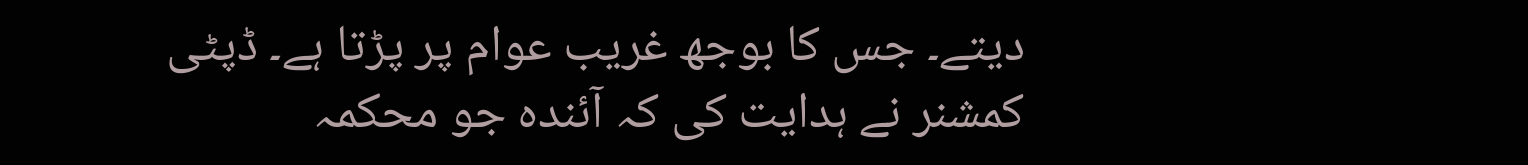دیتے۔ جس کا بوجھ غریب عوام پر پڑتا ہے۔ ڈپٹی کمشنر نے ہدایت کی کہ آئندہ جو محکمہ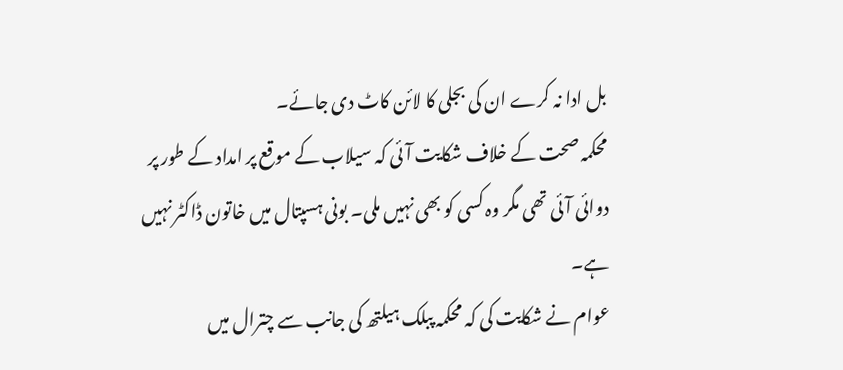بل ادا نہ کرے ان کی بجلی کا لائن کاٹ دی جائے۔
محکمہ صحت کے خلاف شکایت آئی کہ سیلاب کے موقع پر امداد کے طور پر دوائی آئی تھی مگر وہ کسی کو بھی نہیں ملی۔ بونی ہسپتال میں خاتون ڈاکٹر نہیں ہے۔
عوام نے شکایت کی کہ محکمہ پبلک ہیلتھ کی جانب سے چترال میں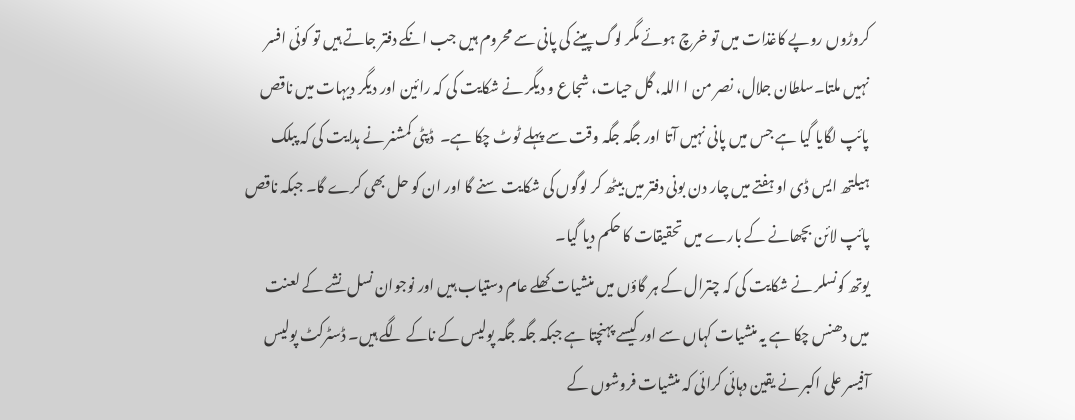کروڑوں روپے کاغذات میں تو خرچ ہوئے مگر لوگ پینے کی پانی سے محروم ہیں جب انکے دفتر جاتے ہیں تو کوئی افسر نہیں ملتا۔سلطان جلال، نصر من ا اللہ، گل حیات، شجاع و دیگر نے شکایت کی کہ رائین اور دیگر دیہات میں ناقص پائپ لگایا گیا ہے جس میں پانی نہیں آتا اور جگہ جگہ وقت سے پہلے ٹوٹ چکا ہے۔  ڈپٹی کمشنر نے ہدایت کی کہ پبلک ہیلتھ ایس ڈی او ہفتے میں چار دن بونی دفتر میں بیٹھ کر لوگوں کی شکایت سنے گا اور ان کو حل بھی کرے گا۔ جبکہ ناقص پائپ لائن بچھانے کے بارے میں تحقیقات کا حکم دیا گیا۔
یوتھ کونسلر نے شکایت کی کہ چترال کے ہر گاؤں میں منشیات کھلے عام دستیاب ہیں اور نوجوان نسل نشے کے لعنت میں دھنس چکا ہے یہ منشیات کہاں سے اور کیسے پہنچتا ہے جبکہ جگہ جگہ پولیس کے ناکے لگے ہیں۔ ڈسٹرکٹ پولیس آفیسر علی اکبر نے یقین دہائی کرائی کہ منشیات فروشوں کے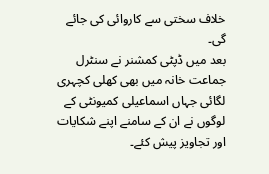خلاف سختی سے کاروائی کی جائے گی۔
بعد میں ڈپٹی کمشنر نے سنٹرل جماعت خانہ میں بھی کھلی کچہری لگائی جہاں اسماعیلی کمیونٹی کے لوگوں نے ان کے سامنے اپنے شکایات اور تجاویز پیش کئے۔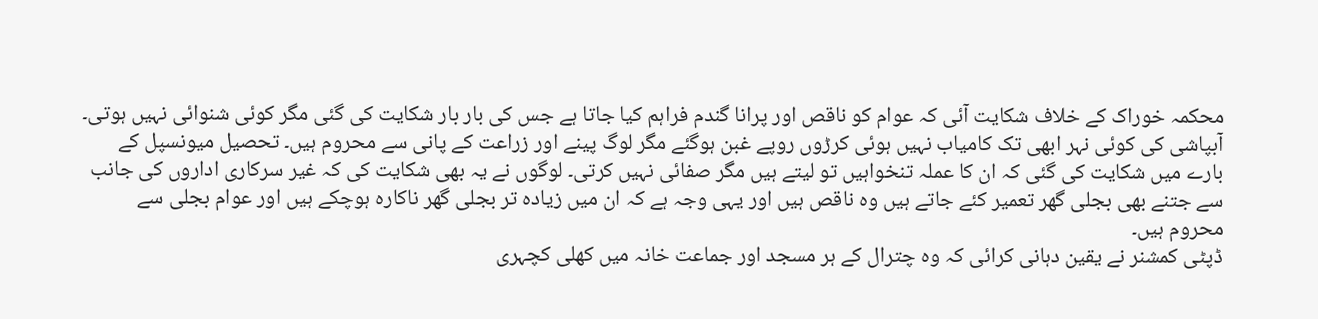محکمہ خوراک کے خلاف شکایت آئی کہ عوام کو ناقص اور پرانا گندم فراہم کیا جاتا ہے جس کی بار بار شکایت کی گئی مگر کوئی شنوائی نہیں ہوتی۔ آبپاشی کی کوئی نہر ابھی تک کامیاب نہیں ہوئی کرڑوں روپے غبن ہوگئے مگر لوگ پینے اور زراعت کے پانی سے محروم ہیں۔ تحصیل میونسپل کے بارے میں شکایت کی گئی کہ ان کا عملہ تنخواہیں تو لیتے ہیں مگر صفائی نہیں کرتی۔ لوگوں نے یہ بھی شکایت کی کہ غیر سرکاری اداروں کی جانب سے جتنے بھی بجلی گھر تعمیر کئے جاتے ہیں وہ ناقص ہیں اور یہی وجہ ہے کہ ان میں زیادہ تر بجلی گھر ناکارہ ہوچکے ہیں اور عوام بجلی سے محروم ہیں۔
ڈپٹی کمشنر نے یقین دہانی کرائی کہ وہ چترال کے ہر مسجد اور جماعت خانہ میں کھلی کچہری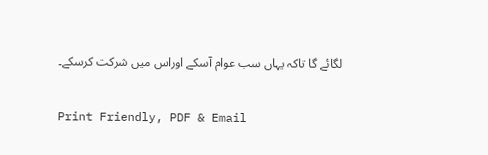لگائے گا تاکہ یہاں سب عوام آسکے اوراس میں شرکت کرسکے۔

Print Friendly, PDF & Email